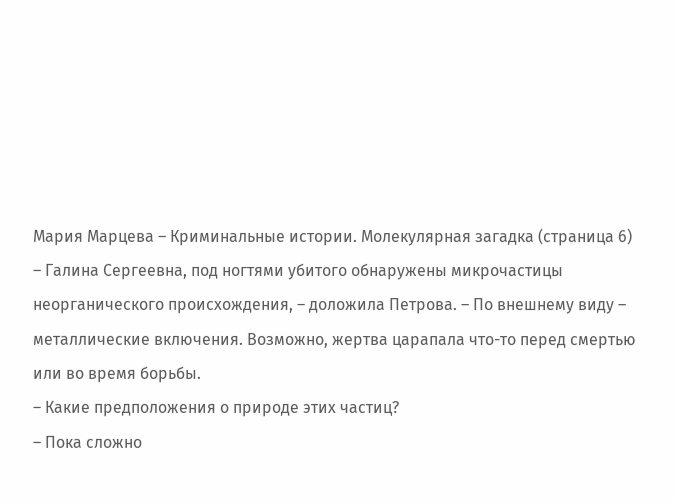Мария Марцева – Криминальные истории. Молекулярная загадка (страница 6)
– Галина Сергеевна, под ногтями убитого обнаружены микрочастицы неорганического происхождения, – доложила Петрова. – По внешнему виду – металлические включения. Возможно, жертва царапала что-то перед смертью или во время борьбы.
– Какие предположения о природе этих частиц?
– Пока сложно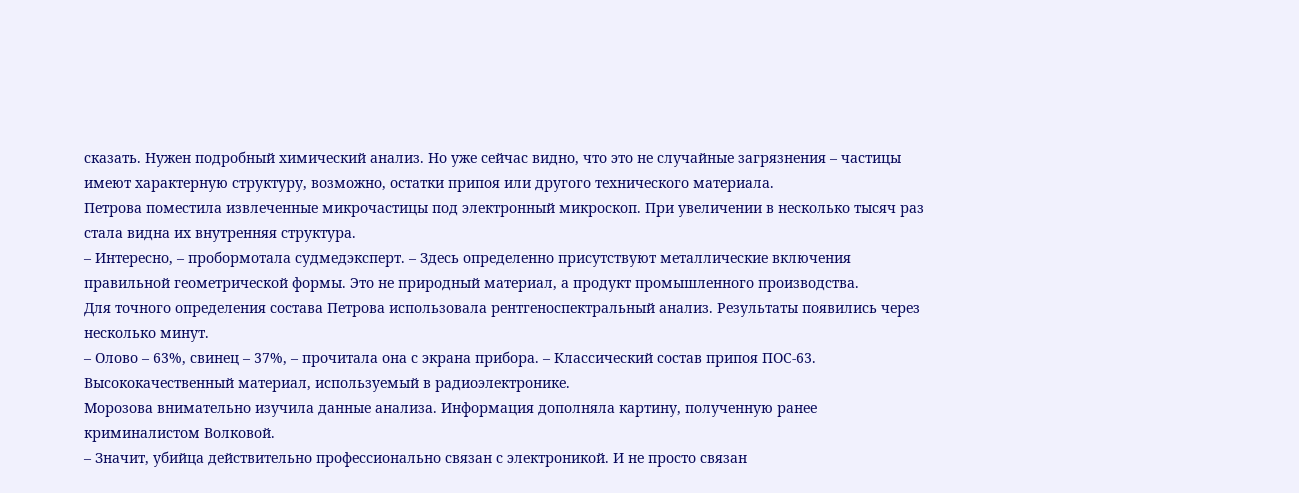сказать. Нужен подробный химический анализ. Но уже сейчас видно, что это не случайные загрязнения – частицы имеют характерную структуру, возможно, остатки припоя или другого технического материала.
Петрова поместила извлеченные микрочастицы под электронный микроскоп. При увеличении в несколько тысяч раз стала видна их внутренняя структура.
– Интересно, – пробормотала судмедэксперт. – Здесь определенно присутствуют металлические включения правильной геометрической формы. Это не природный материал, а продукт промышленного производства.
Для точного определения состава Петрова использовала рентгеноспектральный анализ. Результаты появились через несколько минут.
– Олово – 63%, свинец – 37%, – прочитала она с экрана прибора. – Классический состав припоя ПОС-63. Высококачественный материал, используемый в радиоэлектронике.
Морозова внимательно изучила данные анализа. Информация дополняла картину, полученную ранее криминалистом Волковой.
– Значит, убийца действительно профессионально связан с электроникой. И не просто связан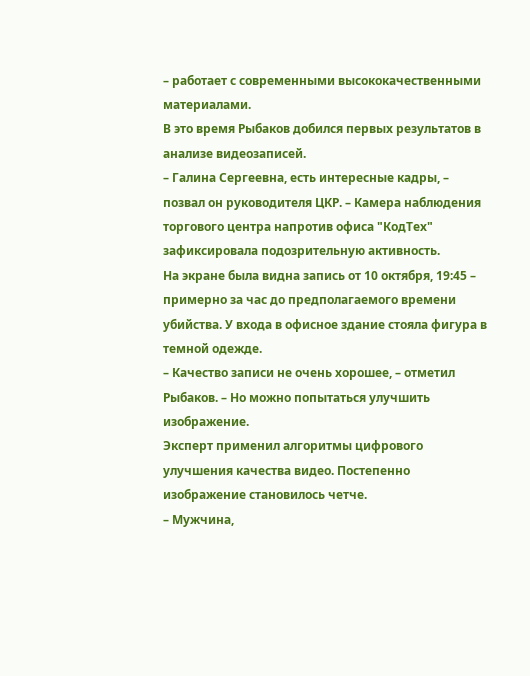– работает с современными высококачественными материалами.
В это время Рыбаков добился первых результатов в анализе видеозаписей.
– Галина Сергеевна, есть интересные кадры, – позвал он руководителя ЦКР. – Камера наблюдения торгового центра напротив офиса "КодТех" зафиксировала подозрительную активность.
На экране была видна запись от 10 октября, 19:45 – примерно за час до предполагаемого времени убийства. У входа в офисное здание стояла фигура в темной одежде.
– Качество записи не очень хорошее, – отметил Рыбаков. – Но можно попытаться улучшить изображение.
Эксперт применил алгоритмы цифрового улучшения качества видео. Постепенно изображение становилось четче.
– Мужчина,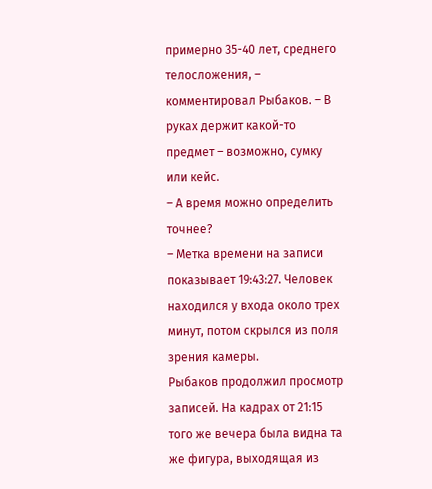примерно 35-40 лет, среднего телосложения, – комментировал Рыбаков. – В руках держит какой-то предмет – возможно, сумку или кейс.
– А время можно определить точнее?
– Метка времени на записи показывает 19:43:27. Человек находился у входа около трех минут, потом скрылся из поля зрения камеры.
Рыбаков продолжил просмотр записей. На кадрах от 21:15 того же вечера была видна та же фигура, выходящая из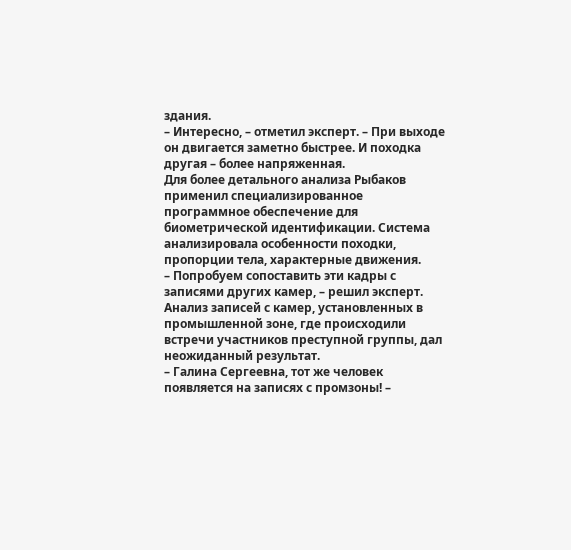здания.
– Интересно, – отметил эксперт. – При выходе он двигается заметно быстрее. И походка другая – более напряженная.
Для более детального анализа Рыбаков применил специализированное программное обеспечение для биометрической идентификации. Система анализировала особенности походки, пропорции тела, характерные движения.
– Попробуем сопоставить эти кадры с записями других камер, – решил эксперт.
Анализ записей с камер, установленных в промышленной зоне, где происходили встречи участников преступной группы, дал неожиданный результат.
– Галина Сергеевна, тот же человек появляется на записях с промзоны! –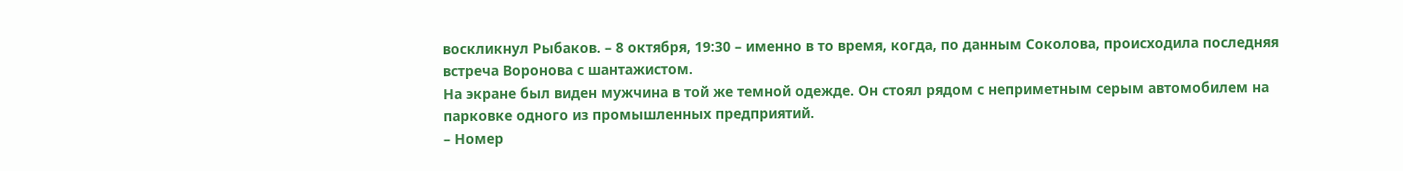воскликнул Рыбаков. – 8 октября, 19:30 – именно в то время, когда, по данным Соколова, происходила последняя встреча Воронова с шантажистом.
На экране был виден мужчина в той же темной одежде. Он стоял рядом с неприметным серым автомобилем на парковке одного из промышленных предприятий.
– Номер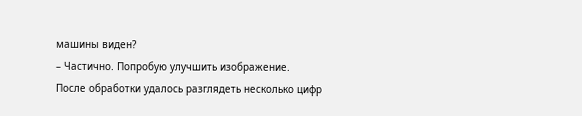машины виден?
– Частично. Попробую улучшить изображение.
После обработки удалось разглядеть несколько цифр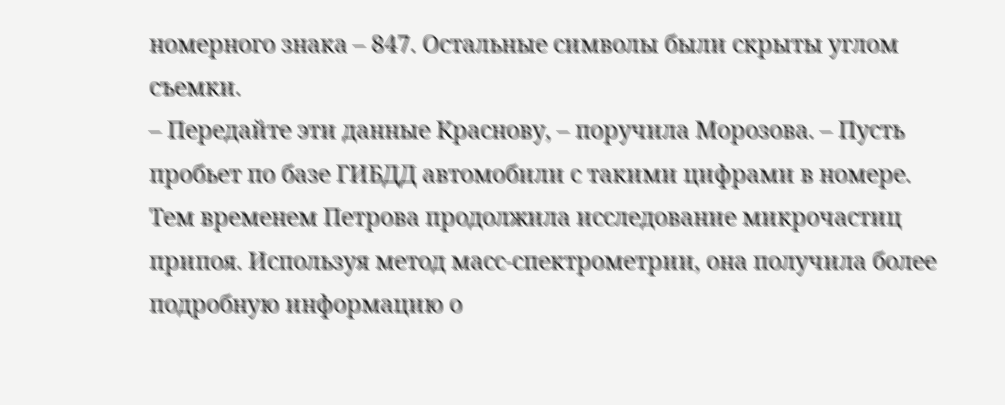номерного знака – 847. Остальные символы были скрыты углом съемки.
– Передайте эти данные Краснову, – поручила Морозова. – Пусть пробьет по базе ГИБДД автомобили с такими цифрами в номере.
Тем временем Петрова продолжила исследование микрочастиц припоя. Используя метод масс-спектрометрии, она получила более подробную информацию о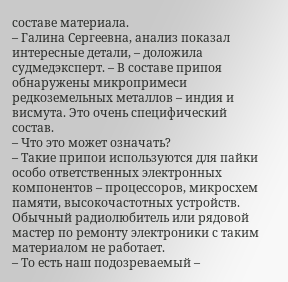составе материала.
– Галина Сергеевна, анализ показал интересные детали, – доложила судмедэксперт. – В составе припоя обнаружены микропримеси редкоземельных металлов – индия и висмута. Это очень специфический состав.
– Что это может означать?
– Такие припои используются для пайки особо ответственных электронных компонентов – процессоров, микросхем памяти, высокочастотных устройств. Обычный радиолюбитель или рядовой мастер по ремонту электроники с таким материалом не работает.
– То есть наш подозреваемый –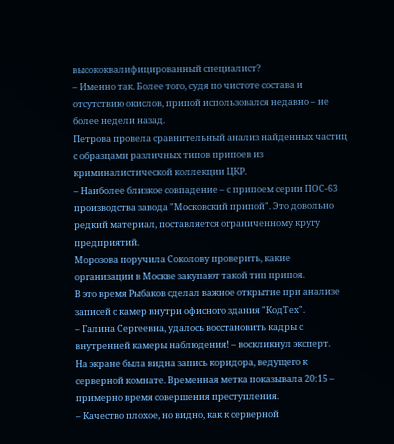высококвалифицированный специалист?
– Именно так. Более того, судя по чистоте состава и отсутствию окислов, припой использовался недавно – не более недели назад.
Петрова провела сравнительный анализ найденных частиц с образцами различных типов припоев из криминалистической коллекции ЦКР.
– Наиболее близкое совпадение – с припоем серии ПОС-63 производства завода "Московский припой". Это довольно редкий материал, поставляется ограниченному кругу предприятий.
Морозова поручила Соколову проверить, какие организации в Москве закупают такой тип припоя.
В это время Рыбаков сделал важное открытие при анализе записей с камер внутри офисного здания "КодТех".
– Галина Сергеевна, удалось восстановить кадры с внутренней камеры наблюдения! – воскликнул эксперт.
На экране была видна запись коридора, ведущего к серверной комнате. Временная метка показывала 20:15 – примерно время совершения преступления.
– Качество плохое, но видно, как к серверной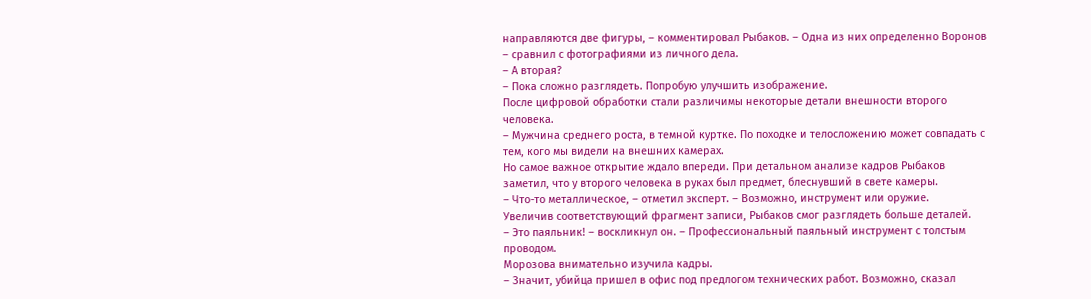направляются две фигуры, – комментировал Рыбаков. – Одна из них определенно Воронов – сравнил с фотографиями из личного дела.
– А вторая?
– Пока сложно разглядеть. Попробую улучшить изображение.
После цифровой обработки стали различимы некоторые детали внешности второго человека.
– Мужчина среднего роста, в темной куртке. По походке и телосложению может совпадать с тем, кого мы видели на внешних камерах.
Но самое важное открытие ждало впереди. При детальном анализе кадров Рыбаков заметил, что у второго человека в руках был предмет, блеснувший в свете камеры.
– Что-то металлическое, – отметил эксперт. – Возможно, инструмент или оружие.
Увеличив соответствующий фрагмент записи, Рыбаков смог разглядеть больше деталей.
– Это паяльник! – воскликнул он. – Профессиональный паяльный инструмент с толстым проводом.
Морозова внимательно изучила кадры.
– Значит, убийца пришел в офис под предлогом технических работ. Возможно, сказал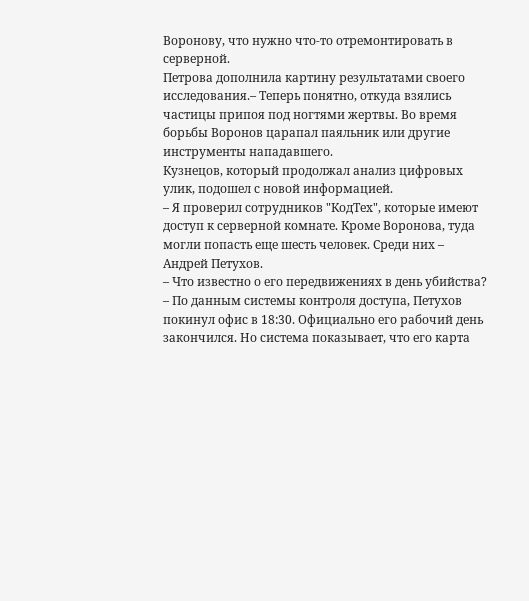Воронову, что нужно что-то отремонтировать в серверной.
Петрова дополнила картину результатами своего исследования.– Теперь понятно, откуда взялись частицы припоя под ногтями жертвы. Во время борьбы Воронов царапал паяльник или другие инструменты нападавшего.
Кузнецов, который продолжал анализ цифровых улик, подошел с новой информацией.
– Я проверил сотрудников "КодТех", которые имеют доступ к серверной комнате. Кроме Воронова, туда могли попасть еще шесть человек. Среди них – Андрей Петухов.
– Что известно о его передвижениях в день убийства?
– По данным системы контроля доступа, Петухов покинул офис в 18:30. Официально его рабочий день закончился. Но система показывает, что его карта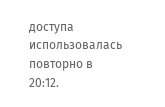доступа использовалась повторно в 20:12.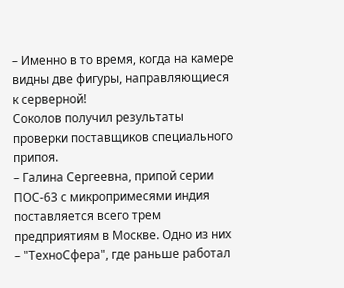– Именно в то время, когда на камере видны две фигуры, направляющиеся к серверной!
Соколов получил результаты проверки поставщиков специального припоя.
– Галина Сергеевна, припой серии ПОС-63 с микропримесями индия поставляется всего трем предприятиям в Москве. Одно из них – "ТехноСфера", где раньше работал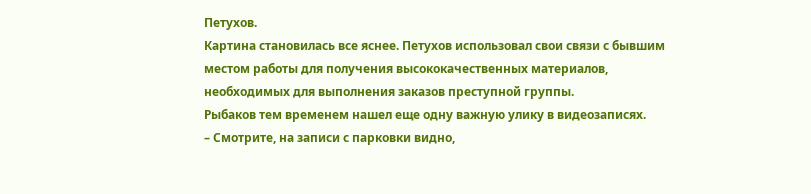Петухов.
Картина становилась все яснее. Петухов использовал свои связи с бывшим местом работы для получения высококачественных материалов, необходимых для выполнения заказов преступной группы.
Рыбаков тем временем нашел еще одну важную улику в видеозаписях.
– Смотрите, на записи с парковки видно,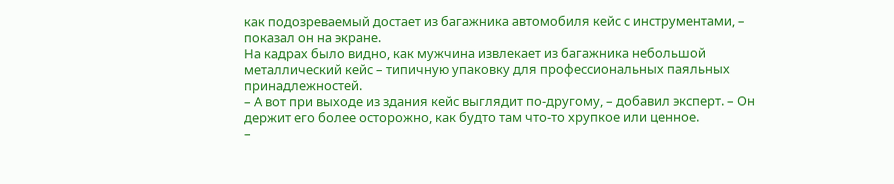как подозреваемый достает из багажника автомобиля кейс с инструментами, – показал он на экране.
На кадрах было видно, как мужчина извлекает из багажника небольшой металлический кейс – типичную упаковку для профессиональных паяльных принадлежностей.
– А вот при выходе из здания кейс выглядит по-другому, – добавил эксперт. – Он держит его более осторожно, как будто там что-то хрупкое или ценное.
–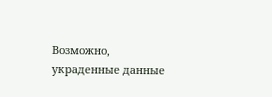Возможно, украденные данные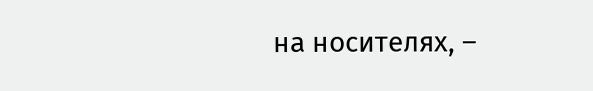на носителях, –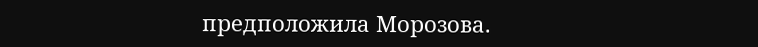предположила Морозова.